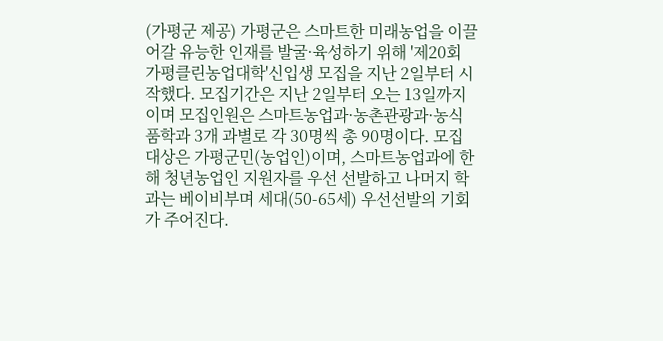(가평군 제공) 가평군은 스마트한 미래농업을 이끌어갈 유능한 인재를 발굴·육성하기 위해 '제20회 가평클린농업대학'신입생 모집을 지난 2일부터 시작했다. 모집기간은 지난 2일부터 오는 13일까지이며 모집인원은 스마트농업과·농촌관광과·농식품학과 3개 과별로 각 30명씩 총 90명이다. 모집대상은 가평군민(농업인)이며, 스마트농업과에 한해 청년농업인 지원자를 우선 선발하고 나머지 학과는 베이비부며 세대(50-65세) 우선선발의 기회가 주어진다.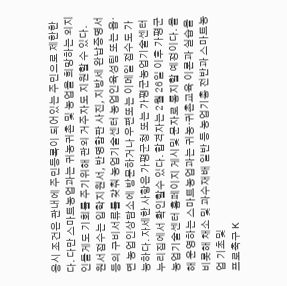응시 조건은 관내에 주민등록이 되어있는 주민으로 제한한다. 다만 스마트농업과는 귀농귀촌 및 농업을 희망하는 외지인들게도 기회를 주기위해 관외 거주자도 지원할 수 있다. 원서접수는 입학지원서, 반명함판 사진, 지방세 완납증명서 등의 구비서류를 갖춰 농업기술센터 농업인육성팀 또는 읍·면 농업인상담소에 방문하거나 우편또는 이메일 접수도 가능하다. 자세한 사항은 가평군청 또는 가평군농업기술센터 누리집에서 확인할수 있다. 합격자는 2월 26일 이후 가평군농업기술센터 홈페이지 게시및 문자로 통지할 예정이다. 올해 운영하는 스마트농업과는 귀농·귀촌교육 이론과 실습을 비롯해 채소 및 과수재배 일반 등 농업기총 전반과 스마트농업 기초및
프로축구 K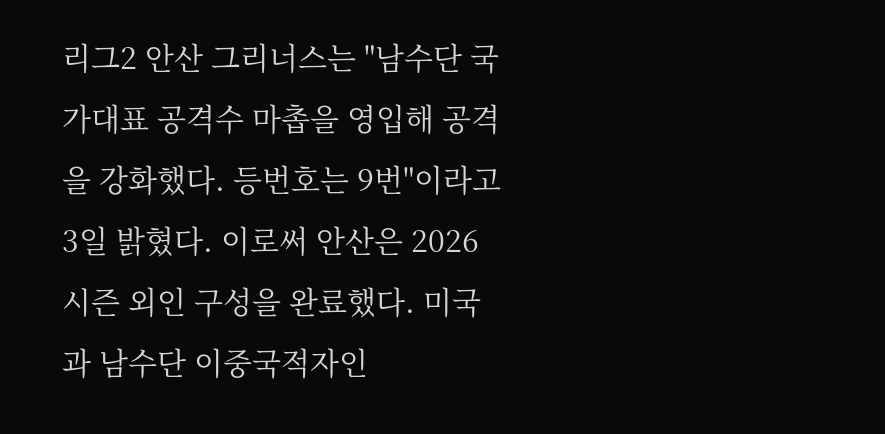리그2 안산 그리너스는 "남수단 국가대표 공격수 마촙을 영입해 공격을 강화했다. 등번호는 9번"이라고 3일 밝혔다. 이로써 안산은 2026시즌 외인 구성을 완료했다. 미국과 남수단 이중국적자인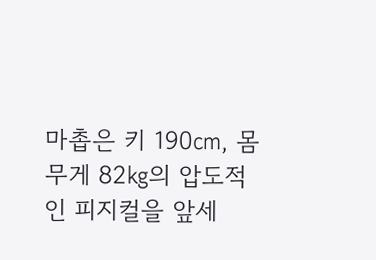마촙은 키 190㎝, 몸무게 82㎏의 압도적인 피지컬을 앞세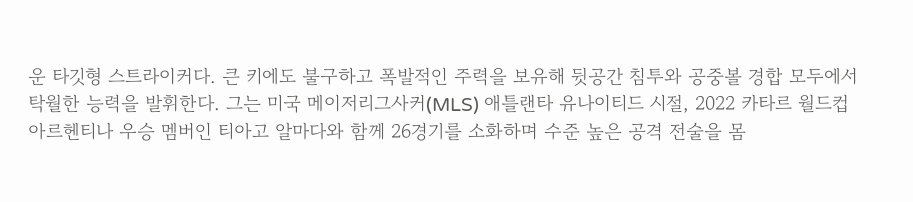운 타깃형 스트라이커다. 큰 키에도 불구하고 폭발적인 주력을 보유해 뒷공간 침투와 공중볼 경합 모두에서 탁월한 능력을 발휘한다. 그는 미국 메이저리그사커(MLS) 애틀랜타 유나이티드 시절, 2022 카타르 월드컵 아르헨티나 우승 멤버인 티아고 알마다와 함께 26경기를 소화하며 수준 높은 공격 전술을 몸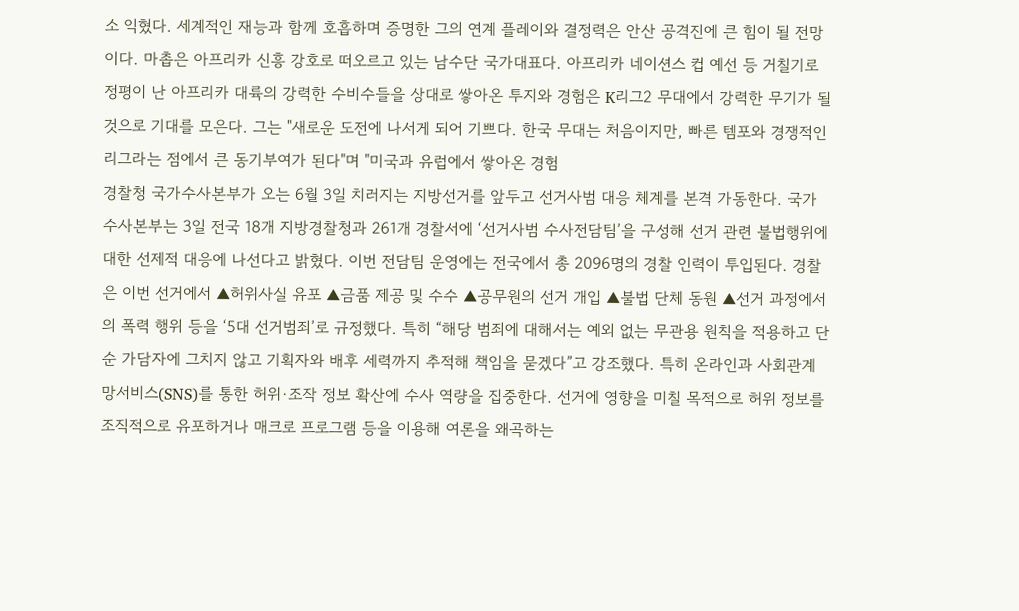소 익혔다. 세계적인 재능과 함께 호흡하며 증명한 그의 연계 플레이와 결정력은 안산 공격진에 큰 힘이 될 전망이다. 마촙은 아프리카 신흥 강호로 떠오르고 있는 남수단 국가대표다. 아프리카 네이션스 컵 예선 등 거칠기로 정평이 난 아프리카 대륙의 강력한 수비수들을 상대로 쌓아온 투지와 경험은 K리그2 무대에서 강력한 무기가 될 것으로 기대를 모은다. 그는 "새로운 도전에 나서게 되어 기쁘다. 한국 무대는 처음이지만, 빠른 템포와 경쟁적인 리그라는 점에서 큰 동기부여가 된다"며 "미국과 유럽에서 쌓아온 경험
경찰청 국가수사본부가 오는 6월 3일 치러지는 지방선거를 앞두고 선거사범 대응 체계를 본격 가동한다. 국가수사본부는 3일 전국 18개 지방경찰청과 261개 경찰서에 ‘선거사범 수사전담팀’을 구성해 선거 관련 불법행위에 대한 선제적 대응에 나선다고 밝혔다. 이번 전담팀 운영에는 전국에서 총 2096명의 경찰 인력이 투입된다. 경찰은 이번 선거에서 ▲허위사실 유포 ▲금품 제공 및 수수 ▲공무원의 선거 개입 ▲불법 단체 동원 ▲선거 과정에서의 폭력 행위 등을 ‘5대 선거범죄’로 규정했다. 특히 “해당 범죄에 대해서는 예외 없는 무관용 원칙을 적용하고 단순 가담자에 그치지 않고 기획자와 배후 세력까지 추적해 책임을 묻겠다”고 강조했다. 특히 온라인과 사회관계망서비스(SNS)를 통한 허위·조작 정보 확산에 수사 역량을 집중한다. 선거에 영향을 미칠 목적으로 허위 정보를 조직적으로 유포하거나 매크로 프로그램 등을 이용해 여론을 왜곡하는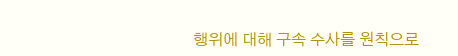행위에 대해 구속 수사를 원칙으로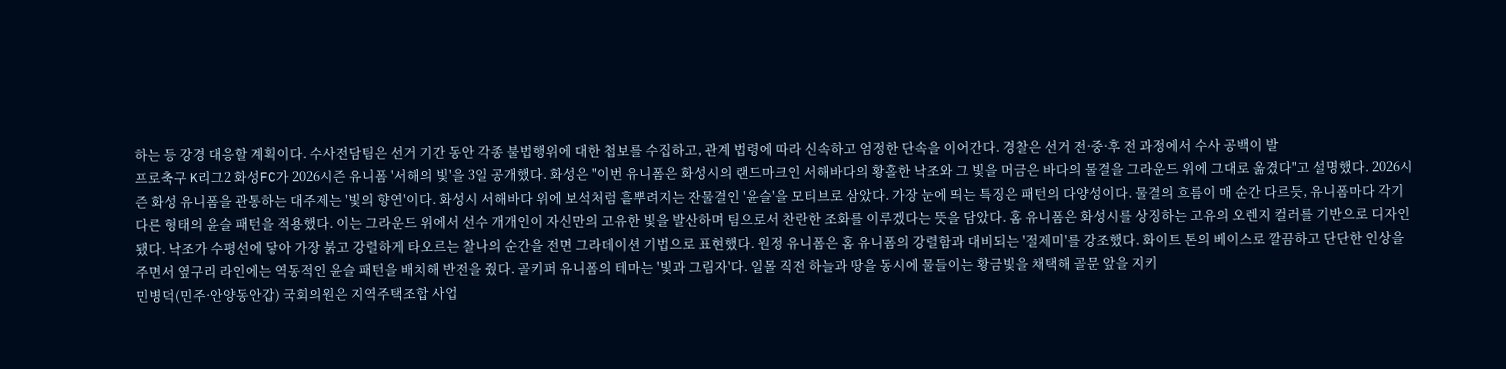하는 등 강경 대응할 계획이다. 수사전담팀은 선거 기간 동안 각종 불법행위에 대한 첩보를 수집하고, 관계 법령에 따라 신속하고 엄정한 단속을 이어간다. 경찰은 선거 전·중·후 전 과정에서 수사 공백이 발
프로축구 K리그2 화성FC가 2026시즌 유니폼 '서해의 빛'을 3일 공개했다. 화성은 "이번 유니폼은 화성시의 랜드마크인 서해바다의 황홀한 낙조와 그 빛을 머금은 바다의 물결을 그라운드 위에 그대로 옮겼다"고 설명했다. 2026시즌 화성 유니폼을 관통하는 대주제는 '빛의 향연'이다. 화성시 서해바다 위에 보석처럼 흩뿌려지는 잔물결인 '윤슬'을 모티브로 삼았다. 가장 눈에 띄는 특징은 패턴의 다양성이다. 물결의 흐름이 매 순간 다르듯, 유니폼마다 각기 다른 형태의 윤슬 패턴을 적용했다. 이는 그라운드 위에서 선수 개개인이 자신만의 고유한 빛을 발산하며 팀으로서 찬란한 조화를 이루겠다는 뜻을 담았다. 홈 유니폼은 화성시를 상징하는 고유의 오렌지 컬러를 기반으로 디자인 됐다. 낙조가 수평선에 닿아 가장 붉고 강렬하게 타오르는 찰나의 순간을 전면 그라데이션 기법으로 표현했다. 원정 유니폼은 홈 유니폼의 강렬함과 대비되는 '절제미'를 강조했다. 화이트 톤의 베이스로 깔끔하고 단단한 인상을 주면서 옆구리 라인에는 역동적인 윤슬 패턴을 배치해 반전을 줬다. 골키퍼 유니폼의 테마는 '빛과 그림자'다. 일몰 직전 하늘과 땅을 동시에 물들이는 황금빛을 채택해 골문 앞을 지키
민병덕(민주·안양동안갑) 국회의원은 지역주택조합 사업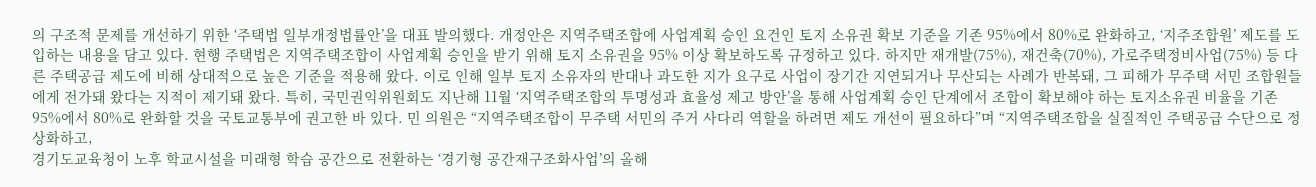의 구조적 문제를 개선하기 위한 ‘주택법 일부개정법률안’을 대표 발의했다. 개정안은 지역주택조합에 사업계획 승인 요건인 토지 소유권 확보 기준을 기존 95%에서 80%로 완화하고, ‘지주조합원’ 제도를 도입하는 내용을 담고 있다. 현행 주택법은 지역주택조합이 사업계획 승인을 받기 위해 토지 소유권을 95% 이상 확보하도록 규정하고 있다. 하지만 재개발(75%), 재건축(70%), 가로주택정비사업(75%) 등 다른 주택공급 제도에 비해 상대적으로 높은 기준을 적용해 왔다. 이로 인해 일부 토지 소유자의 반대나 과도한 지가 요구로 사업이 장기간 지연되거나 무산되는 사례가 반복돼, 그 피해가 무주택 서민 조합원들에게 전가돼 왔다는 지적이 제기돼 왔다. 특히, 국민권익위원회도 지난해 11월 ‘지역주택조합의 투명성과 효율성 제고 방안’을 통해 사업계획 승인 단계에서 조합이 확보해야 하는 토지소유권 비율을 기존 95%에서 80%로 완화할 것을 국토교통부에 권고한 바 있다. 민 의원은 “지역주택조합이 무주택 서민의 주거 사다리 역할을 하려면 제도 개선이 필요하다”며 “지역주택조합을 실질적인 주택공급 수단으로 정상화하고,
경기도교육청이 노후 학교시설을 미래형 학습 공간으로 전환하는 ‘경기형 공간재구조화사업’의 올해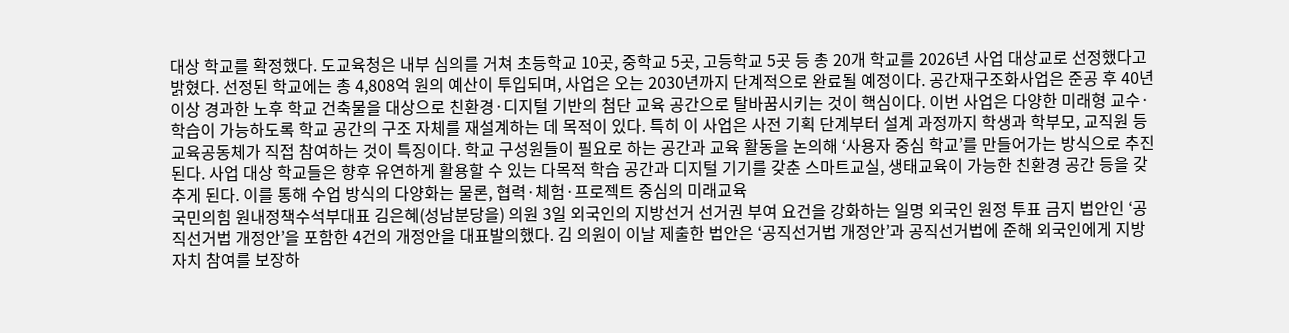대상 학교를 확정했다. 도교육청은 내부 심의를 거쳐 초등학교 10곳, 중학교 5곳, 고등학교 5곳 등 총 20개 학교를 2026년 사업 대상교로 선정했다고 밝혔다. 선정된 학교에는 총 4,808억 원의 예산이 투입되며, 사업은 오는 2030년까지 단계적으로 완료될 예정이다. 공간재구조화사업은 준공 후 40년 이상 경과한 노후 학교 건축물을 대상으로 친환경·디지털 기반의 첨단 교육 공간으로 탈바꿈시키는 것이 핵심이다. 이번 사업은 다양한 미래형 교수·학습이 가능하도록 학교 공간의 구조 자체를 재설계하는 데 목적이 있다. 특히 이 사업은 사전 기획 단계부터 설계 과정까지 학생과 학부모, 교직원 등 교육공동체가 직접 참여하는 것이 특징이다. 학교 구성원들이 필요로 하는 공간과 교육 활동을 논의해 ‘사용자 중심 학교’를 만들어가는 방식으로 추진된다. 사업 대상 학교들은 향후 유연하게 활용할 수 있는 다목적 학습 공간과 디지털 기기를 갖춘 스마트교실, 생태교육이 가능한 친환경 공간 등을 갖추게 된다. 이를 통해 수업 방식의 다양화는 물론, 협력·체험·프로젝트 중심의 미래교육
국민의힘 원내정책수석부대표 김은혜(성남분당을) 의원 3일 외국인의 지방선거 선거권 부여 요건을 강화하는 일명 외국인 원정 투표 금지 법안인 ‘공직선거법 개정안’을 포함한 4건의 개정안을 대표발의했다. 김 의원이 이날 제출한 법안은 ‘공직선거법 개정안’과 공직선거법에 준해 외국인에게 지방자치 참여를 보장하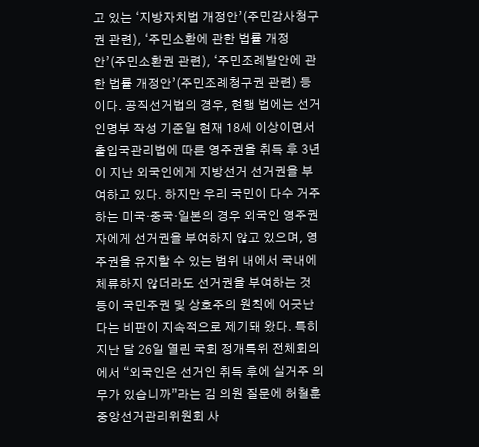고 있는 ‘지방자치법 개정안’(주민감사청구권 관련), ‘주민소환에 관한 법률 개정안’(주민소환권 관련), ‘주민조례발안에 관한 법률 개정안’(주민조례청구권 관련) 등이다. 공직선거법의 경우, 현행 법에는 선거인명부 작성 기준일 현재 18세 이상이면서 출입국관리법에 따른 영주권을 취득 후 3년이 지난 외국인에게 지방선거 선거권을 부여하고 있다. 하지만 우리 국민이 다수 거주하는 미국·중국·일본의 경우 외국인 영주권자에게 선거권을 부여하지 않고 있으며, 영주권을 유지할 수 있는 범위 내에서 국내에 체류하지 않더라도 선거권을 부여하는 것 등이 국민주권 및 상호주의 원칙에 어긋난다는 비판이 지속적으로 제기돼 왔다. 특히 지난 달 26일 열린 국회 정개특위 전체회의에서 “외국인은 선거인 취득 후에 실거주 의무가 있습니까”라는 김 의원 질문에 허철훈 중앙선거관리위원회 사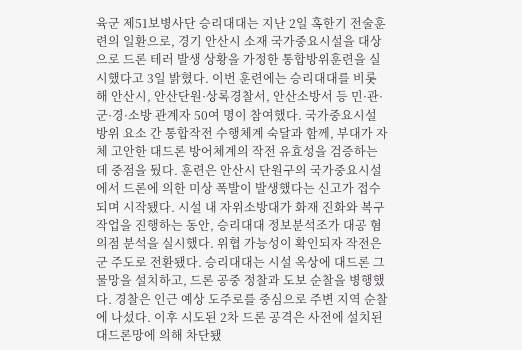육군 제51보병사단 승리대대는 지난 2일 혹한기 전술훈련의 일환으로, 경기 안산시 소재 국가중요시설을 대상으로 드론 테러 발생 상황을 가정한 통합방위훈련을 실시했다고 3일 밝혔다. 이번 훈련에는 승리대대를 비롯해 안산시, 안산단원·상록경찰서, 안산소방서 등 민·관·군·경·소방 관계자 50여 명이 참여했다. 국가중요시설 방위 요소 간 통합작전 수행체계 숙달과 함께, 부대가 자체 고안한 대드론 방어체계의 작전 유효성을 검증하는 데 중점을 뒀다. 훈련은 안산시 단원구의 국가중요시설에서 드론에 의한 미상 폭발이 발생했다는 신고가 접수되며 시작됐다. 시설 내 자위소방대가 화재 진화와 복구 작업을 진행하는 동안, 승리대대 정보분석조가 대공 혐의점 분석을 실시했다. 위협 가능성이 확인되자 작전은 군 주도로 전환됐다. 승리대대는 시설 옥상에 대드론 그물망을 설치하고, 드론 공중 정찰과 도보 순찰을 병행했다. 경찰은 인근 예상 도주로를 중심으로 주변 지역 순찰에 나섰다. 이후 시도된 2차 드론 공격은 사전에 설치된 대드론망에 의해 차단됐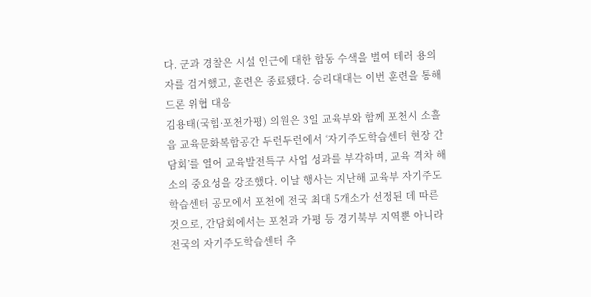다. 군과 경찰은 시설 인근에 대한 합동 수색을 벌여 테러 용의자를 검거했고, 훈련은 종료됐다. 승리대대는 이번 훈련을 통해 드론 위협 대응
김용태(국힘·포천가평) 의원은 3일 교육부와 함께 포천시 소흘읍 교육문화복합공간 두런두런에서 ‘자기주도학습센터 현장 간담회’를 열어 교육발전특구 사업 성과를 부각하며, 교육 격차 해소의 중요성을 강조했다. 이날 행사는 지난해 교육부 자기주도학습센터 공모에서 포천에 전국 최대 5개소가 선정된 데 따른 것으로, 간담회에서는 포천과 가평 등 경기북부 지역뿐 아니라 전국의 자기주도학습센터 추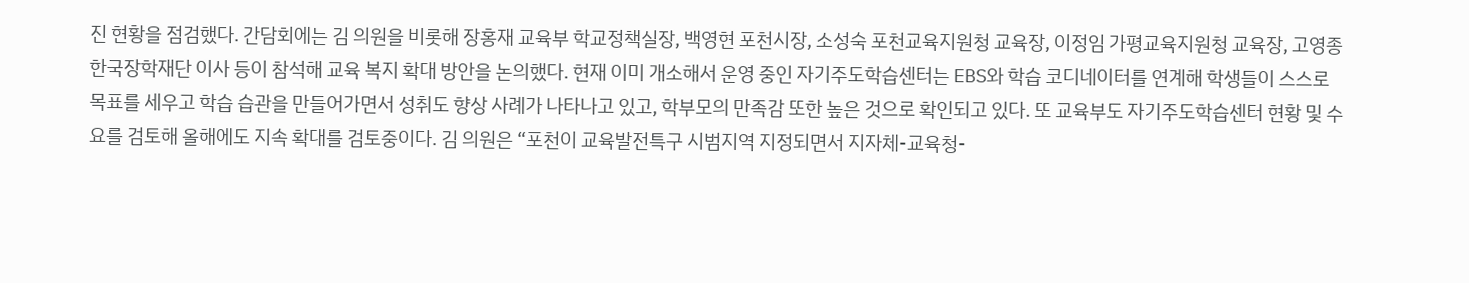진 현황을 점검했다. 간담회에는 김 의원을 비롯해 장홍재 교육부 학교정책실장, 백영현 포천시장, 소성숙 포천교육지원청 교육장, 이정임 가평교육지원청 교육장, 고영종 한국장학재단 이사 등이 참석해 교육 복지 확대 방안을 논의했다. 현재 이미 개소해서 운영 중인 자기주도학습센터는 EBS와 학습 코디네이터를 연계해 학생들이 스스로 목표를 세우고 학습 습관을 만들어가면서 성취도 향상 사례가 나타나고 있고, 학부모의 만족감 또한 높은 것으로 확인되고 있다. 또 교육부도 자기주도학습센터 현황 및 수요를 검토해 올해에도 지속 확대를 검토중이다. 김 의원은 “포천이 교육발전특구 시범지역 지정되면서 지자체-교육청-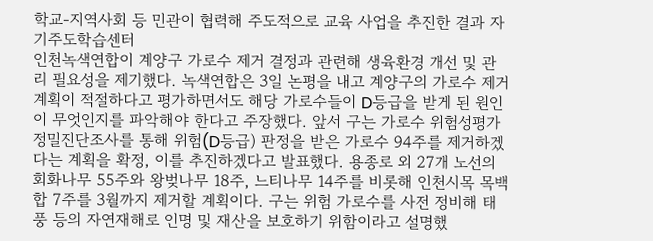학교-지역사회 등 민관이 협력해 주도적으로 교육 사업을 추진한 결과 자기주도학습센터
인천녹색연합이 계양구 가로수 제거 결정과 관련해 생육환경 개선 및 관리 필요성을 제기했다. 녹색연합은 3일 논평을 내고 계양구의 가로수 제거 계획이 적절하다고 평가하면서도 해당 가로수들이 D등급을 받게 된 원인이 무엇인지를 파악해야 한다고 주장했다. 앞서 구는 가로수 위험성평가 정밀진단조사를 통해 위험(D등급) 판정을 받은 가로수 94주를 제거하겠다는 계획을 확정, 이를 추진하겠다고 발표했다. 용종로 외 27개 노선의 회화나무 55주와 왕벚나무 18주, 느티나무 14주를 비롯해 인천시목 목백합 7주를 3월까지 제거할 계획이다. 구는 위험 가로수를 사전 정비해 태풍 등의 자연재해로 인명 및 재산을 보호하기 위함이라고 설명했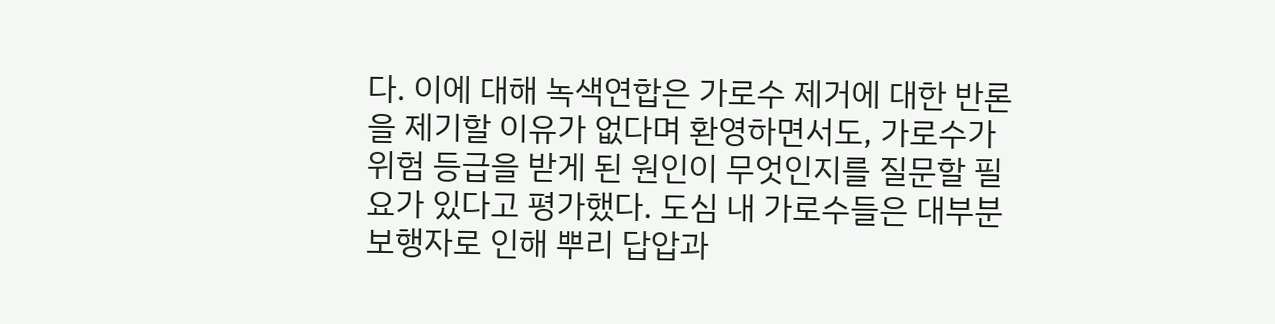다. 이에 대해 녹색연합은 가로수 제거에 대한 반론을 제기할 이유가 없다며 환영하면서도, 가로수가 위험 등급을 받게 된 원인이 무엇인지를 질문할 필요가 있다고 평가했다. 도심 내 가로수들은 대부분 보행자로 인해 뿌리 답압과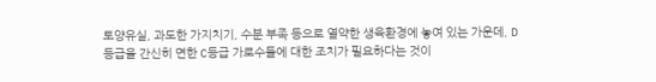토양유실, 과도한 가지치기, 수분 부족 등으로 열약한 생육환경에 놓여 있는 가운데, D등급을 간신히 면한 C등급 가로수들에 대한 조치가 필요하다는 것이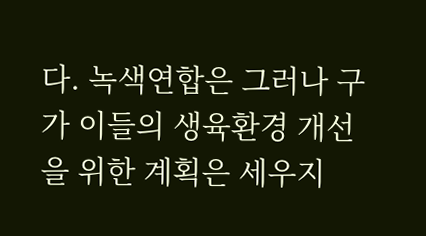다. 녹색연합은 그러나 구가 이들의 생육환경 개선을 위한 계획은 세우지